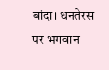बांदा। धनतेरस पर भगवान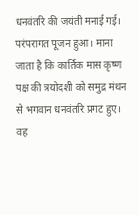धनवंतरि की जयंती मनाई गई। परंपरागत पूजन हुआ। माना जाता है कि कार्तिक मास कृष्ण पक्ष की त्रयोदशी को समुद्र मंथन से भगवान धनवंतरि प्रगट हुए। वह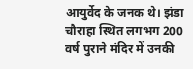आयुर्वेद के जनक थे। झंडा चौराहा स्थित लगभग 200 वर्ष पुराने मंदिर में उनकी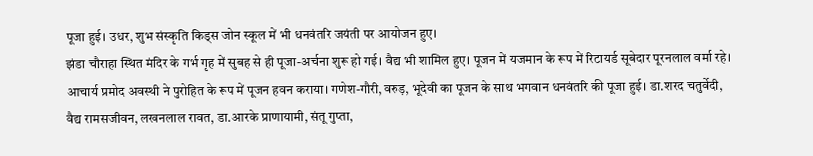पूजा हुई। उधर, शुभ संस्कृति किड्स जोन स्कूल में भी धनवंतरि जयंती पर आयोजन हुए।
झंडा चौराहा स्थित मंदिर के गर्भ गृह में सुबह से ही पूजा-अर्चना शुरू हो गई। वैद्य भी शामिल हुए। पूजन में यजमान के रूप में रिटायर्ड सूबेदार पूरनलाल वर्मा रहे। आचार्य प्रमोद अवस्थी ने पुरोहित के रूप में पूजन हवन कराया। गणेश-गौरी, वरुड़, भूदेवी का पूजन के साथ भगवान धनवंतरि की पूजा हुई। डा.शरद चतुर्वेदी, वैद्य रामसजीवन, लखनलाल रावत, डा.आरके प्राणायामी, संतू गुप्ता,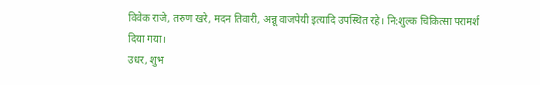विवेक राजे, तरुण खरे, मदन तिवारी, अन्नू वाजपेयी इत्यादि उपस्थित रहे। नि:शुल्क चिकित्सा परामर्श दिया गया।
उधर, शुभ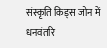संस्कृति किड्स जोन में धनवंतरि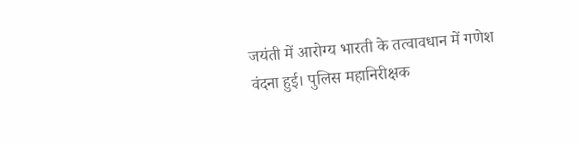जयंती में आरोग्य भारती के तत्वावधान में गणेश वंदना हुई। पुलिस महानिरीक्षक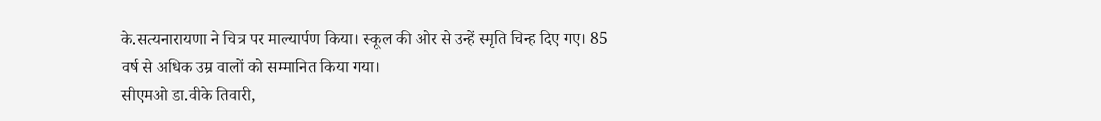के.सत्यनारायणा ने चित्र पर माल्यार्पण किया। स्कूल की ओर से उन्हें स्मृति चिन्ह दिए गए। 85 वर्ष से अधिक उम्र वालों को सम्मानित किया गया।
सीएमओ डा.वीके तिवारी,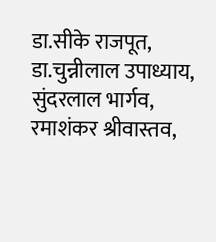डा.सीके राजपूत, डा.चुन्नीलाल उपाध्याय, सुंदरलाल भार्गव, रमाशंकर श्रीवास्तव,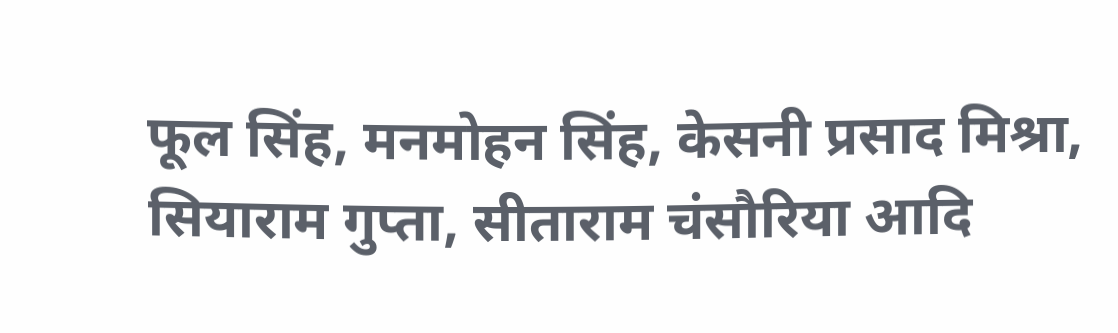फूल सिंह, मनमोहन सिंह, केसनी प्रसाद मिश्रा, सियाराम गुप्ता, सीताराम चंसौरिया आदि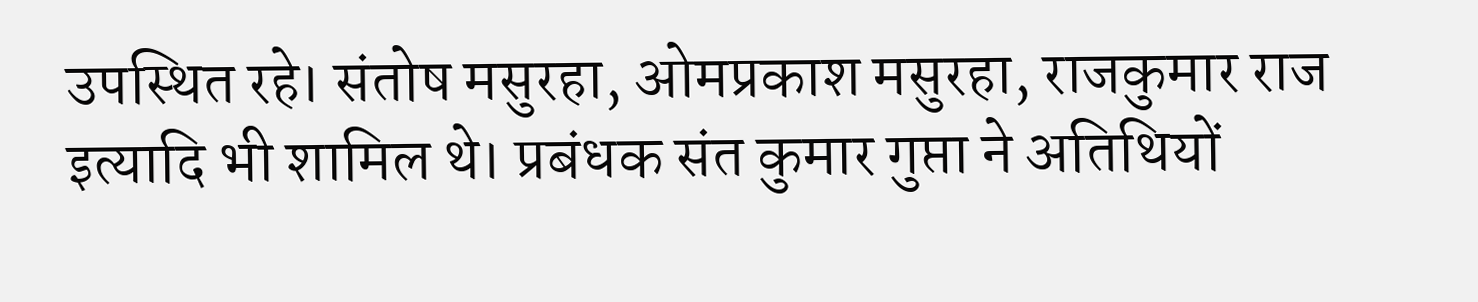उपस्थित रहे। संतोष मसुरहा, ओमप्रकाश मसुरहा, राजकुमार राज इत्यादि भी शामिल थे। प्रबंधक संत कुमार गुप्ता ने अतिथियों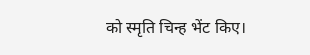को स्मृति चिन्ह भेंट किए।